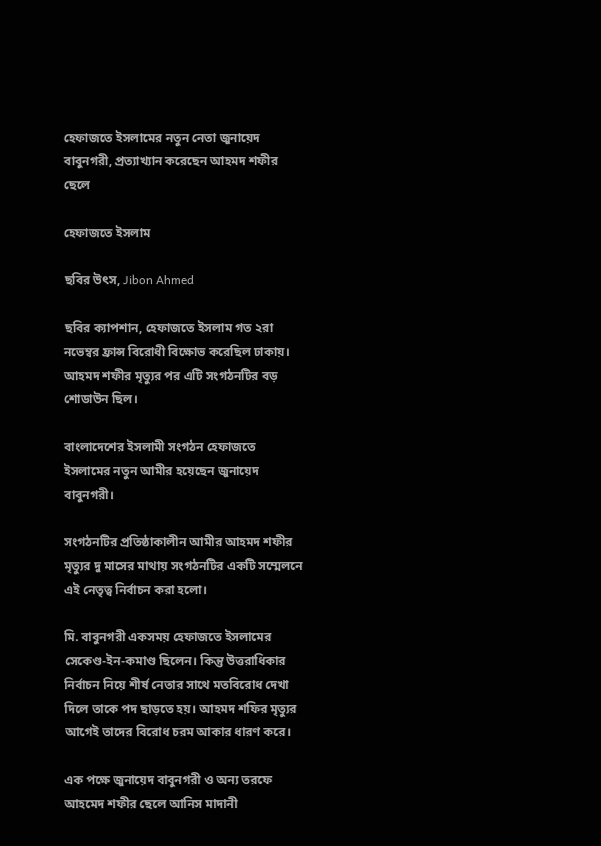হেফাজতে ইসলামের নতুন নেতা জুনায়েদ বাবুনগরী, প্রত্যাখ্যান করেছেন আহমদ শফীর ছেলে

হেফাজতে ইসলাম

ছবির উৎস, Jibon Ahmed

ছবির ক্যাপশান, হেফাজতে ইসলাম গত ২রা নভেম্বর ফ্রান্স বিরোধী বিক্ষোভ করেছিল ঢাকায়। আহমদ শফীর মৃত্যুর পর এটি সংগঠনটির বড় শোডাউন ছিল।

বাংলাদেশের ইসলামী সংগঠন হেফাজতে ইসলামের নতুন আমীর হয়েছেন জুনায়েদ বাবুনগরী।

সংগঠনটির প্রতিষ্ঠাকালীন আমীর আহমদ শফীর মৃত্যুর দু মাসের মাথায় সংগঠনটির একটি সম্মেলনে এই নেতৃত্ব নির্বাচন করা হলো।

মি. বাবুনগরী একসময় হেফাজতে ইসলামের সেকেণ্ড-ইন-কমাণ্ড ছিলেন। কিন্তু উত্তরাধিকার নির্বাচন নিয়ে শীর্ষ নেতার সাথে মতবিরোধ দেখা দিলে তাকে পদ ছাড়তে হয়। আহমদ শফির মৃত্যুর আগেই তাদের বিরোধ চরম আকার ধারণ করে।

এক পক্ষে জুনায়েদ বাবুনগরী ও অন্য তরফে আহমেদ শফীর ছেলে আনিস মাদানী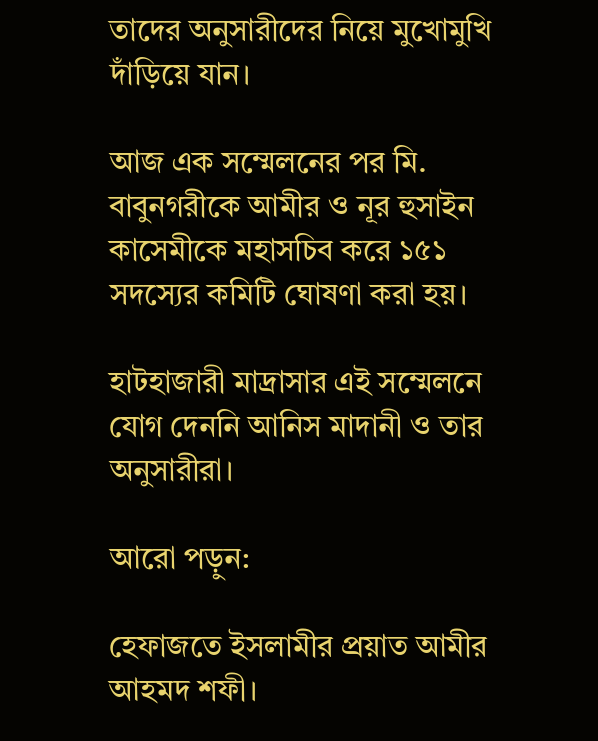তাদের অনুসারীদের নিয়ে মুখোমুখি দাঁড়িয়ে যান।

আজ এক সম্মেলনের পর মি. বাবুনগরীকে আমীর ও নূর হুসাইন কাসেমীকে মহাসচিব করে ১৫১ সদস্যের কমিটি ঘোষণা করা হয়।

হাটহাজারী মাদ্রাসার এই সম্মেলনে যোগ দেননি আনিস মাদানী ও তার অনুসারীরা।

আরো পড়ুন:

হেফাজতে ইসলামীর প্রয়াত আমীর আহমদ শফী।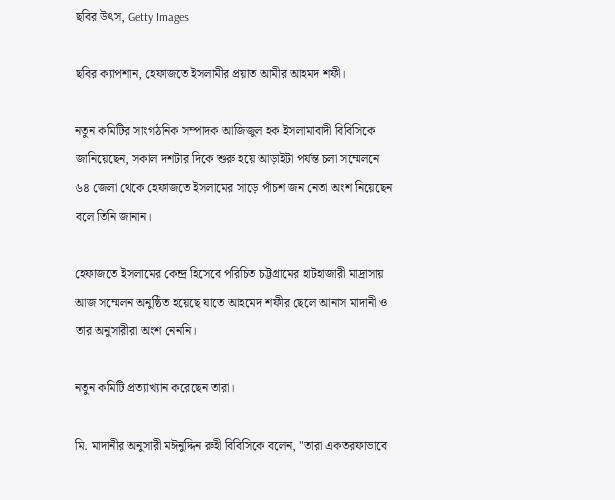ছবির উৎস, Getty Images

ছবির ক্যাপশান, হেফাজতে ইসলামীর প্রয়াত আমীর আহমদ শফী।

নতুন কমিটির সাংগঠনিক সম্পাদক আজিজুল হক ইসলামাবাদী বিবিসিকে জানিয়েছেন, সকাল দশটার দিকে শুরু হয়ে আড়াইটা পর্যন্ত চলা সম্মেলনে ৬৪ জেলা থেকে হেফাজতে ইসলামের সাড়ে পাঁচশ জন নেতা অংশ নিয়েছেন বলে তিনি জানান।

হেফাজতে ইসলামের কেন্দ্র হিসেবে পরিচিত চট্টগ্রামের হাটহাজারী মাদ্রাসায় আজ সম্মেলন অনুষ্ঠিত হয়েছে যাতে আহমেদ শফীর ছেলে আনাস মাদানী ও তার অনুসারীরা অংশ নেননি।

নতুন কমিটি প্রত্যাখ্যান করেছেন তারা।

মি. মাদানীর অনুসারী মঈনুদ্দিন রুহী বিবিসিকে বলেন, "তারা একতরফাভাবে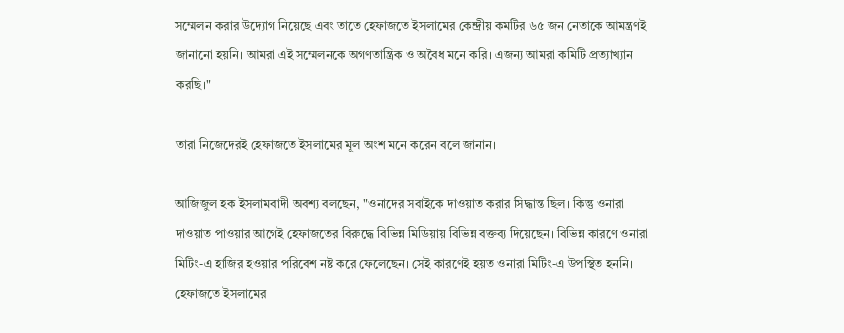সম্মেলন করার উদ্যোগ নিয়েছে এবং তাতে হেফাজতে ইসলামের কেন্দ্রীয় কমটির ৬৫ জন নেতাকে আমন্ত্রণই জানানো হয়নি। আমরা এই সম্মেলনকে অগণতান্ত্রিক ও অবৈধ মনে করি। এজন্য আমরা কমিটি প্রত্যাখ্যান করছি।"

তারা নিজেদেরই হেফাজতে ইসলামের মূল অংশ মনে করেন বলে জানান।

আজিজুল হক ইসলামবাদী অবশ্য বলছেন, "ওনাদের সবাইকে দাওয়াত করার সিদ্ধান্ত ছিল। কিন্তু ওনারা দাওয়াত পাওয়ার আগেই হেফাজতের বিরুদ্ধে বিভিন্ন মিডিয়ায় বিভিন্ন বক্তব্য দিয়েছেন। বিভিন্ন কারণে ওনারা মিটিং-এ হাজির হওয়ার পরিবেশ নষ্ট করে ফেলেছেন। সেই কারণেই হয়ত ওনারা মিটিং-এ উপস্থিত হননি। হেফাজতে ইসলামের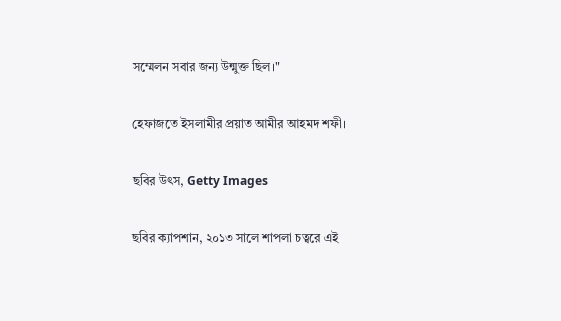সম্মেলন সবার জন্য উন্মুক্ত ছিল।"

হেফাজতে ইসলামীর প্রয়াত আমীর আহমদ শফী।

ছবির উৎস, Getty Images

ছবির ক্যাপশান, ২০১৩ সালে শাপলা চত্বরে এই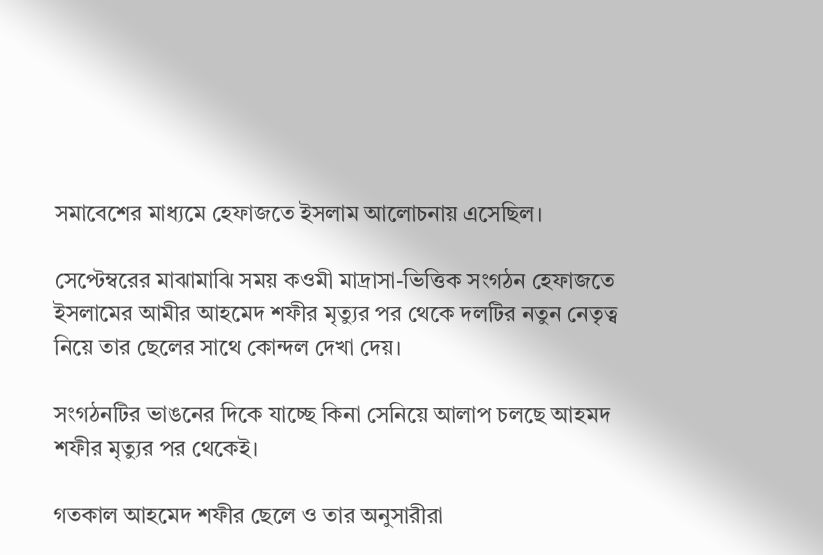সমাবেশের মাধ্যমে হেফাজতে ইসলাম আলোচনায় এসেছিল।

সেপ্টেম্বরের মাঝামাঝি সময় কওমী মাদ্রাসা-ভিত্তিক সংগঠন হেফাজতে ইসলামের আমীর আহমেদ শফীর মৃত্যুর পর থেকে দলটির নতুন নেতৃত্ব নিয়ে তার ছেলের সাথে কোন্দল দেখা দেয়।

সংগঠনটির ভাঙনের দিকে যাচ্ছে কিনা সেনিয়ে আলাপ চলছে আহমদ শফীর মৃত্যুর পর থেকেই।

গতকাল আহমেদ শফীর ছেলে ও তার অনুসারীরা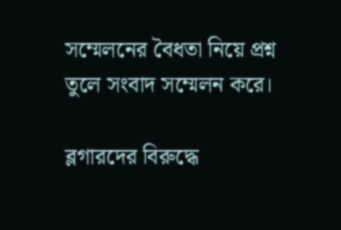সম্মেলনের বৈধতা নিয়ে প্রশ্ন তুলে সংবাদ সম্মেলন করে।

ব্লগারদের বিরুদ্ধে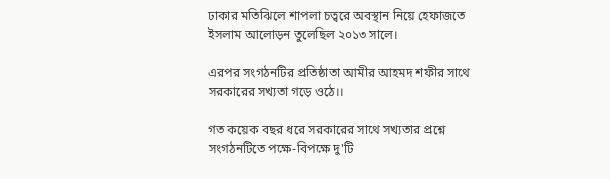ঢাকার মতিঝিলে শাপলা চত্বরে অবস্থান নিয়ে হেফাজতে ইসলাম আলোড়ন তুলেছিল ২০১৩ সালে।

এরপর সংগঠনটির প্রতিষ্ঠাতা আমীর আহমদ শফীর সাথে সরকারের সখ্যতা গড়ে ওঠে।।

গত কয়েক বছর ধরে সরকারের সাথে সখ্যতার প্রশ্নে সংগঠনটিতে পক্ষে-বিপক্ষে দু'টি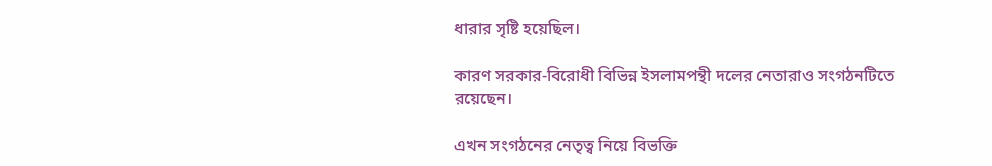ধারার সৃষ্টি হয়েছিল।

কারণ সরকার-বিরোধী বিভিন্ন ইসলামপন্থী দলের নেতারাও সংগঠনটিতে রয়েছেন।

এখন সংগঠনের নেতৃত্ব নিয়ে বিভক্তি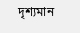দৃশ্যমান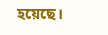হয়েছে।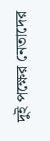দুই পক্ষের নেতাদের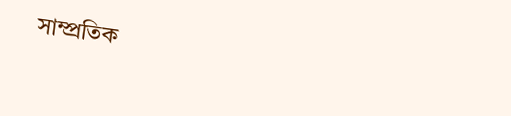সাম্প্রতিক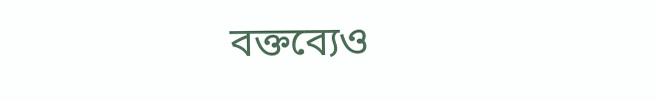বক্তব্যেও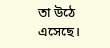তা উঠে এসেছে।